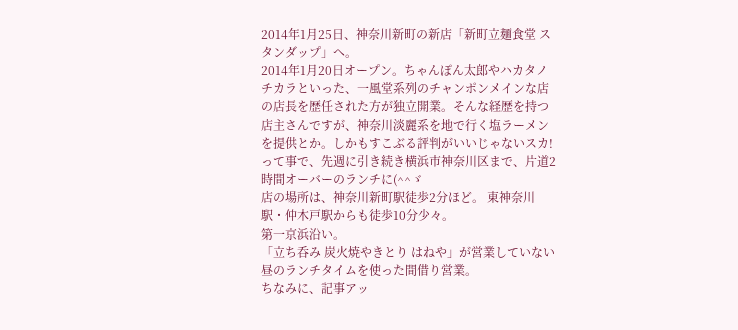2014年1月25日、神奈川新町の新店「新町立麺食堂 スタンダップ」へ。
2014年1月20日オープン。ちゃんぽん太郎やハカタノチカラといった、一風堂系列のチャンポンメインな店の店長を歴任された方が独立開業。そんな経歴を持つ店主さんですが、神奈川淡麗系を地で行く塩ラーメンを提供とか。しかもすこぶる評判がいいじゃないスカ!って事で、先週に引き続き横浜市神奈川区まで、片道2時間オーバーのランチに(^^ゞ
店の場所は、神奈川新町駅徒歩2分ほど。 東神奈川駅・仲木戸駅からも徒歩10分少々。
第一京浜沿い。
「立ち呑み 炭火焼やきとり はねや」が営業していない昼のランチタイムを使った間借り営業。
ちなみに、記事アッ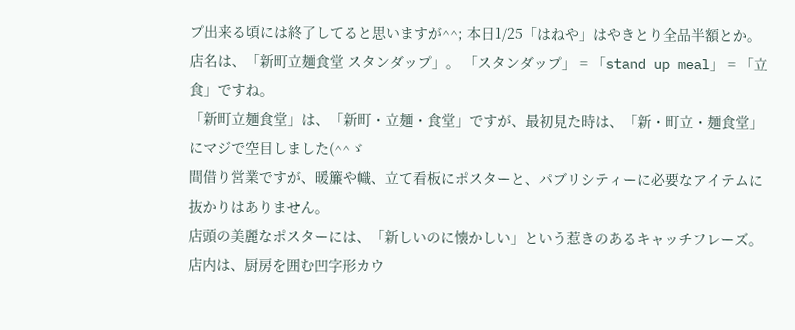プ出来る頃には終了してると思いますが^^; 本日1/25「はねや」はやきとり全品半額とか。
店名は、「新町立麺食堂 スタンダップ」。 「スタンダップ」 = 「stand up meal」 = 「立食」ですね。
「新町立麺食堂」は、「新町・立麺・食堂」ですが、最初見た時は、「新・町立・麺食堂」にマジで空目しました(^^ゞ
間借り営業ですが、暖簾や幟、立て看板にポスターと、パブリシティーに必要なアイテムに抜かりはありません。
店頭の美麗なポスターには、「新しいのに懐かしい」という惹きのあるキャッチフレーズ。 店内は、厨房を囲む凹字形カウ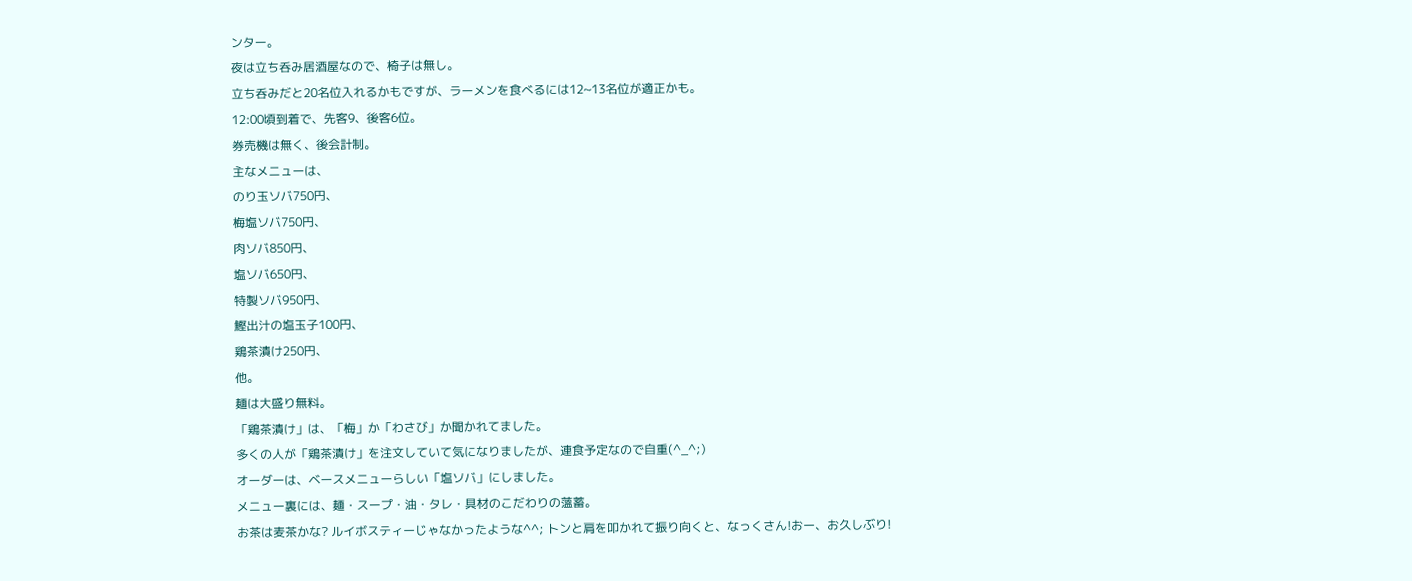ンター。
夜は立ち呑み居酒屋なので、椅子は無し。
立ち呑みだと20名位入れるかもですが、ラーメンを食べるには12~13名位が適正かも。
12:00頃到着で、先客9、後客6位。
券売機は無く、後会計制。
主なメニューは、
のり玉ソバ750円、
梅塩ソバ750円、
肉ソバ850円、
塩ソバ650円、
特製ソバ950円、
鰹出汁の塩玉子100円、
鶏茶漬け250円、
他。
麺は大盛り無料。
「鶏茶漬け」は、「梅」か「わさび」か聞かれてました。
多くの人が「鶏茶漬け」を注文していて気になりましたが、連食予定なので自重(^_^;)
オーダーは、ベースメニューらしい「塩ソバ」にしました。
メニュー裏には、麺・スープ・油・タレ・具材のこだわりの薀蓄。
お茶は麦茶かな? ルイボスティーじゃなかったような^^; トンと肩を叩かれて振り向くと、なっくさん!おー、お久しぶり!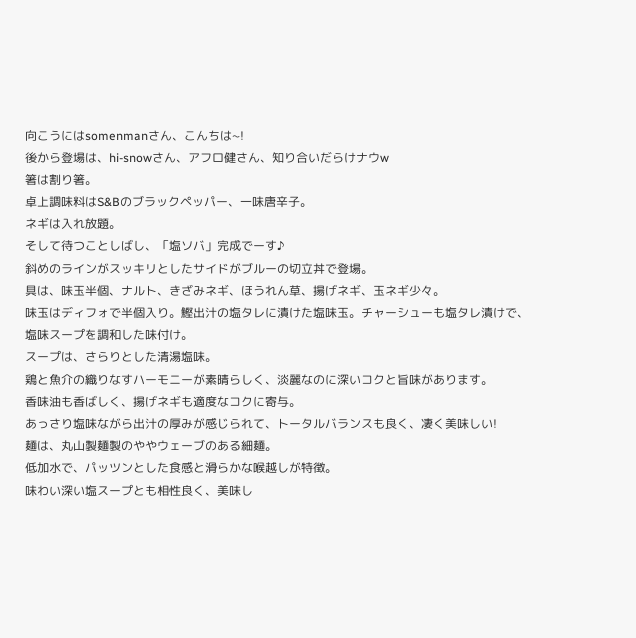向こうにはsomenmanさん、こんちは~!
後から登場は、hi-snowさん、アフロ健さん、知り合いだらけナウw
箸は割り箸。
卓上調味料はS&Bのブラックペッパー、一味唐辛子。
ネギは入れ放題。
そして待つことしばし、「塩ソバ」完成でーす♪
斜めのラインがスッキリとしたサイドがブルーの切立丼で登場。
具は、味玉半個、ナルト、きざみネギ、ほうれん草、揚げネギ、玉ネギ少々。
味玉はディフォで半個入り。鰹出汁の塩タレに漬けた塩味玉。チャーシューも塩タレ漬けで、塩味スープを調和した味付け。
スープは、さらりとした清湯塩味。
鶏と魚介の織りなすハーモニーが素晴らしく、淡麗なのに深いコクと旨味があります。
香味油も香ばしく、揚げネギも適度なコクに寄与。
あっさり塩味ながら出汁の厚みが感じられて、トータルバランスも良く、凄く美味しい!
麺は、丸山製麺製のややウェーブのある細麺。
低加水で、パッツンとした食感と滑らかな喉越しが特徴。
味わい深い塩スープとも相性良く、美味し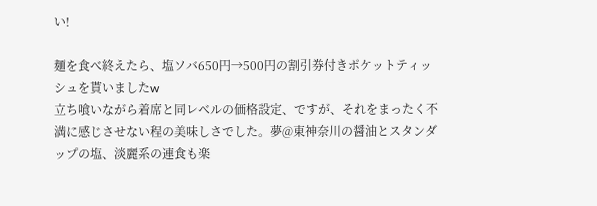い!

麺を食べ終えたら、塩ソバ650円→500円の割引券付きポケットティッシュを貰いましたw
立ち喰いながら着席と同レベルの価格設定、ですが、それをまったく不満に感じさせない程の美味しさでした。夢@東神奈川の醤油とスタンダップの塩、淡麗系の連食も楽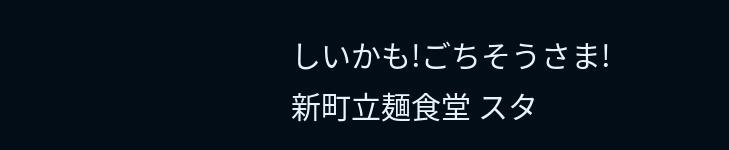しいかも!ごちそうさま!
新町立麺食堂 スタ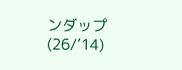ンダップ (26/’14)